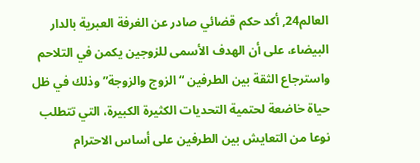العالم24, أكد حكم قضائي صادر عن الغرفة العبرية بالدار البيضاء، على أن الهدف الأسمى للزوجين يكمن في التلاحم واسترجاع الثقة بين الطرفين “الزوج والزوجة” وذلك في ظل حياة خاضعة لحتمية التحديات الكثيرة الكبيرة، التي تتطلب نوعا من التعايش بين الطرفين على أساس الاحترام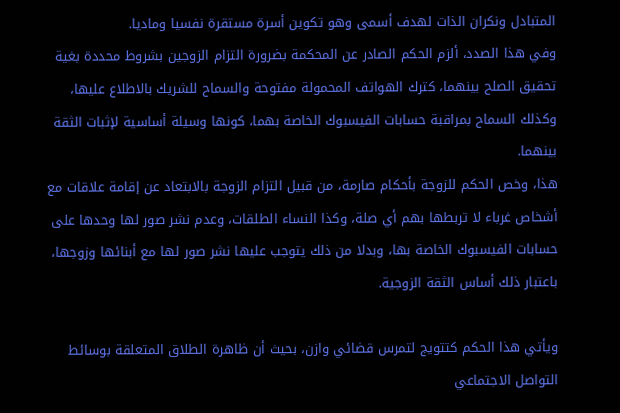المتبادل ونكران الذات لهدف أسمى وهو تكوين أسرة مستقرة نفسيا وماديا.
وفي هذا الصدد، ألزم الحكم الصادر عن المحكمة بضرورة التزام الزوجين بشروط محددة بغية تحقيق الصلح بينهما، كترك الهواتف المحمولة مفتوحة والسماح للشريك بالاطلاع عليها، وكذلك السماح بمراقبة حسابات الفيسبوك الخاصة بهما، كونها وسيلة أساسية لإثبات الثقة بينهما.
هذا، وخص الحكم للزوجة بأحكام صارمة، من قبيل التزام الزوجة بالابتعاد عن إقامة علاقات مع أشخاص غرباء لا تربطها بهم أي صلة، وكذا النساء الطلقات، وعدم نشر صور لها وحدها على حسابات الفيسبوك الخاصة بها، وبدلا من ذلك يتوجب عليها نشر صور لها مع أبنائها وزوجها، باعتبار ذلك أساس الثقة الزوجية.

ويأتي هذا الحكم كتتويج لتمرس قضائي وازن، بحيث أن ظاهرة الطلاق المتعلقة بوسائط التواصل الاجتماعي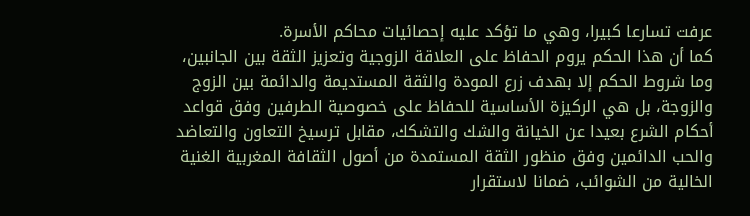عرفت تسارعا كبيرا، وهي ما تؤكد عليه إحصائيات محاكم الأسرة.
كما أن هذا الحكم يروم الحفاظ على العلاقة الزوجية وتعزيز الثقة بين الجانبين، وما شروط الحكم إلا بهدف زرع المودة والثقة المستديمة والدائمة بين الزوج والزوجة، بل هي الركيزة الأساسية للحفاظ على خصوصية الطرفين وفق قواعد أحكام الشرع بعيدا عن الخيانة والشك والتشكك، مقابل ترسيخ التعاون والتعاضد والحب الدائمين وفق منظور الثقة المستمدة من أصول الثقافة المغربية الغنية الخالية من الشوائب، ضمانا لاستقرار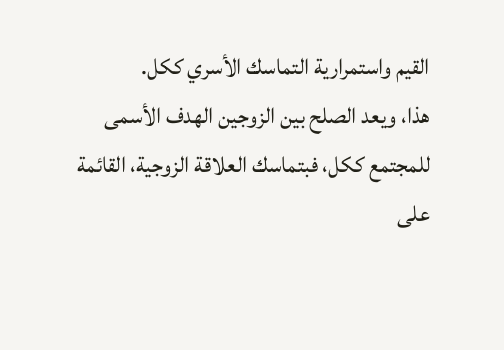القيم واستمرارية التماسك الأسري ككل.
هذا، ويعد الصلح بين الزوجين الهدف الأسمى للمجتمع ككل، فبتماسك العلاقة الزوجية، القائمة على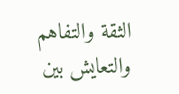الثقة والتفاهم والتعايش بين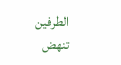الطرفين تنهض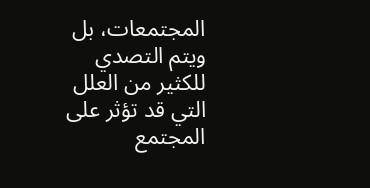المجتمعات، بل ويتم التصدي للكثير من العلل التي قد تؤثر على المجتمع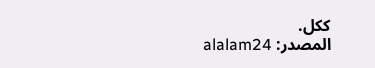ككل.
المصدر: alalam24